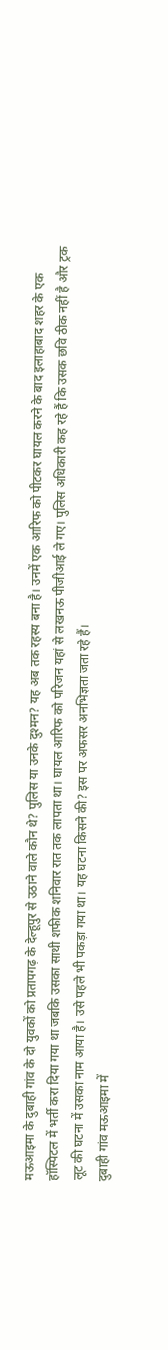मऊआइमा के दुबाही गांव के दो युवकों को प्रतापगढ़ के देल्हूपुर से उठाने वाले कौन थे? पुलिस या उनके दुश्मन? यह अब तक रहस्य बना है। उनमें एक आरिफ को पीटकर घायल करने के बाद इलाहाबाद शहर के एक हॉस्पिटल में भर्ती करा दिया गया था जबकि उसका साथी शफीक शनिवार रात तक लापता था। घायल आरिफ को परिजन यहां से लखनऊ पीजीआई ले गए। पुलिस अधिकारी कह रहे हैं कि उसक छवि ठीक नहीं है और ट्रक लूट की घटना में उसका नाम आया है। उसे पहले भी पकड़ा गया था। यह घटना किसने की? इस पर अफसर अनभिज्ञता जता रहे हैं।
दुबाही गांव मऊआइमा में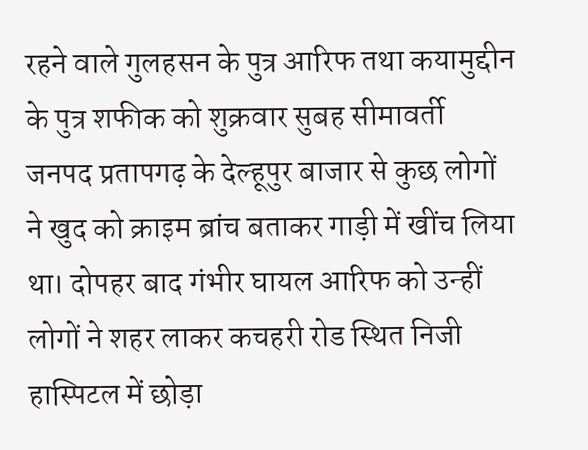रहने वाले गुलहसन के पुत्र आरिफ तथा कयामुद्दीन के पुत्र शफीक को शुक्रवार सुबह सीमावर्ती जनपद प्रतापगढ़ के देल्हूपुर बाजार से कुछ लोगों ने खुद को क्राइम ब्रांच बताकर गाड़ी में खींच लिया था। दोपहर बाद गंभीर घायल आरिफ को उन्हीं लोगों ने शहर लाकर कचहरी रोड स्थित निजी हास्पिटल में छोड़ा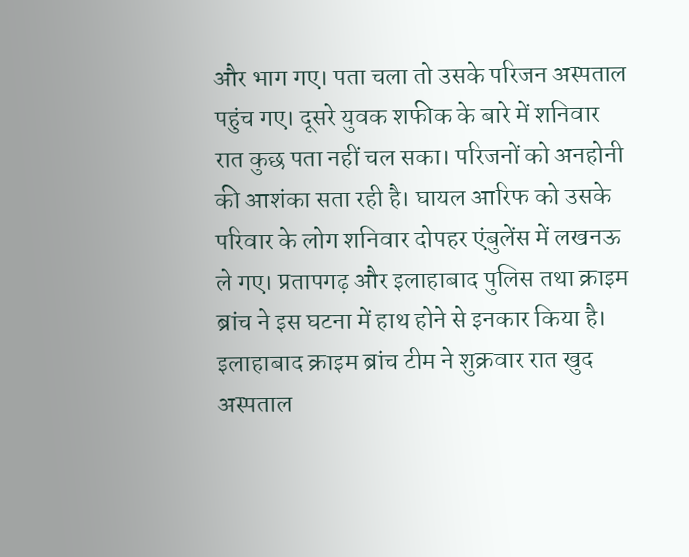और भाग गए। पता चला तो उसके परिजन अस्पताल पहुंच गए। दूसरे युवक शफीक के बारे में शनिवार रात कुछ पता नहीं चल सका। परिजनों को अनहोनी की आशंका सता रही है। घायल आरिफ को उसके परिवार के लोग शनिवार दोपहर एंबुलेंस में लखनऊ ले गए। प्रतापगढ़ और इलाहाबाद पुलिस तथा क्राइम ब्रांच ने इस घटना में हाथ होने से इनकार किया है।
इलाहाबाद क्राइम ब्रांच टीम ने शुक्रवार रात खुद अस्पताल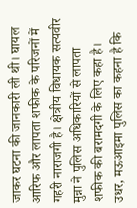जाकर घटना की जानकारी ली थी। घायल आरिफ और लापता शफीक के परिजनों में गहरी नाराजगी है। क्षेत्रीय विधायक सत्यवीर मुन्ना ने पुलिस अधिकारियों से लापता शफीक की बरामदगी के लिए कहा है। उधर, मऊआइमा पुलिस का कहना है कि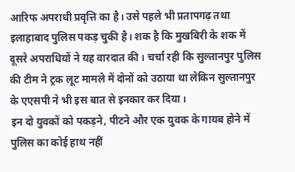आरिफ अपराधी प्रवृत्ति का है। उसे पहले भी प्रतापगढ़ तथा इलाहाबाद पुलिस पकड़ चुकी है। शक है कि मुखबिरी के शक में दूसरे अपराधियों ने यह वारदात की। चर्चा रही कि सुल्तानपुर पुलिस की टीम ने ट्रक लूट मामले में दोनों को उठाया था लेकिन सुल्तानपुर के एएसपी ने भी इस बात से इनकार कर दिया।
इन दो युवकों को पकड़ने, पीटने और एक युवक के गायब होने में पुलिस का कोई हाथ नहीं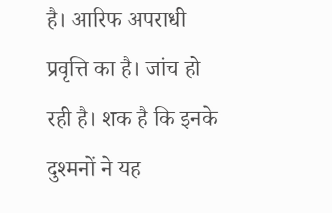है। आरिफ अपराधी प्रवृत्ति का है। जांच हो रही है। शक है कि इनके दुश्मनों ने यह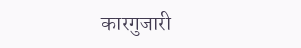कारगुजारी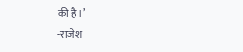की है।’
-राजेश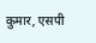कुमार, एसपी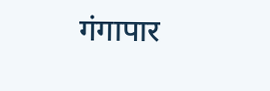गंगापार